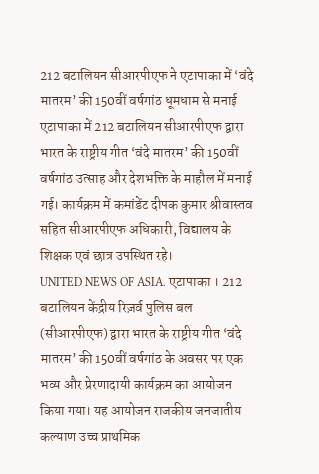212 बटालियन सीआरपीएफ ने एटापाका में ‘वंदे मातरम’ की 150वीं वर्षगांठ धूमधाम से मनाई
एटापाका में 212 बटालियन सीआरपीएफ द्वारा भारत के राष्ट्रीय गीत ‘वंदे मातरम’ की 150वीं वर्षगांठ उत्साह और देशभक्ति के माहौल में मनाई गई। कार्यक्रम में कमांडेंट दीपक कुमार श्रीवास्तव सहित सीआरपीएफ अधिकारी, विद्यालय के शिक्षक एवं छात्र उपस्थित रहे।
UNITED NEWS OF ASIA. एटापाका । 212 बटालियन केंद्रीय रिज़र्व पुलिस बल (सीआरपीएफ) द्वारा भारत के राष्ट्रीय गीत ‘वंदे मातरम’ की 150वीं वर्षगांठ के अवसर पर एक भव्य और प्रेरणादायी कार्यक्रम का आयोजन किया गया। यह आयोजन राजकीय जनजातीय कल्याण उच्च प्राथमिक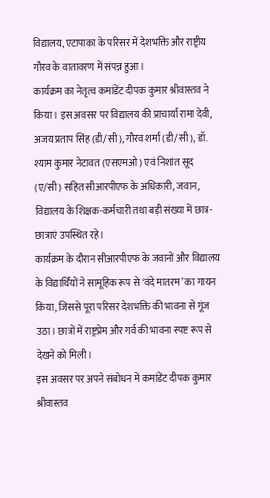विद्यालय, एटापाका के परिसर में देशभक्ति और राष्ट्रीय गौरव के वातावरण में संपन्न हुआ।
कार्यक्रम का नेतृत्व कमांडेंट दीपक कुमार श्रीवास्तव ने किया। इस अवसर पर विद्यालय की प्राचार्या रामा देवी, अजय प्रताप सिंह (डी/सी), गौरव शर्मा (डी/सी), डॉ. श्याम कुमार नेटावत (एसएमओ) एवं निशांत सूद (ए/सी) सहित सीआरपीएफ के अधिकारी, जवान, विद्यालय के शिक्षक-कर्मचारी तथा बड़ी संख्या में छात्र-छात्राएं उपस्थित रहे।
कार्यक्रम के दौरान सीआरपीएफ के जवानों और विद्यालय के विद्यार्थियों ने सामूहिक रूप से ‘वंदे मातरम’ का गायन किया, जिससे पूरा परिसर देशभक्ति की भावना से गूंज उठा। छात्रों में राष्ट्रप्रेम और गर्व की भावना स्पष्ट रूप से देखने को मिली।
इस अवसर पर अपने संबोधन में कमांडेंट दीपक कुमार श्रीवास्तव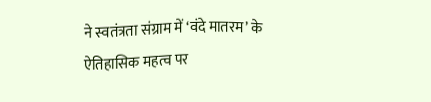ने स्वतंत्रता संग्राम में ‘वंदे मातरम’ के ऐतिहासिक महत्व पर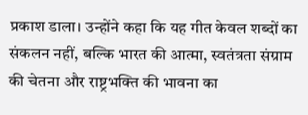प्रकाश डाला। उन्होंने कहा कि यह गीत केवल शब्दों का संकलन नहीं, बल्कि भारत की आत्मा, स्वतंत्रता संग्राम की चेतना और राष्ट्रभक्ति की भावना का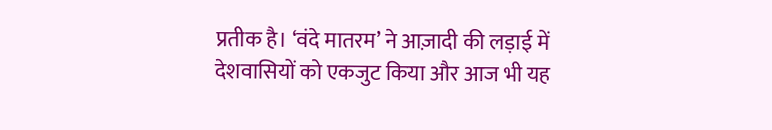प्रतीक है। ‘वंदे मातरम’ ने आज़ादी की लड़ाई में देशवासियों को एकजुट किया और आज भी यह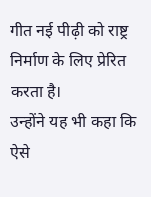गीत नई पीढ़ी को राष्ट्र निर्माण के लिए प्रेरित करता है।
उन्होंने यह भी कहा कि ऐसे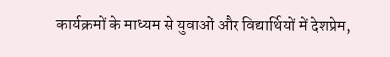कार्यक्रमों के माध्यम से युवाओं और विद्यार्थियों में देशप्रेम,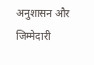अनुशासन और जिम्मेदारी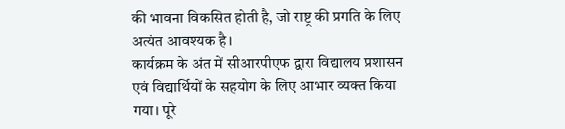की भावना विकसित होती है, जो राष्ट्र की प्रगति के लिए अत्यंत आवश्यक है।
कार्यक्रम के अंत में सीआरपीएफ द्वारा विद्यालय प्रशासन एवं विद्यार्थियों के सहयोग के लिए आभार व्यक्त किया गया। पूरे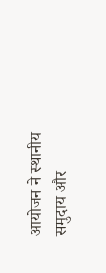आयोजन ने स्थानीय समुदाय और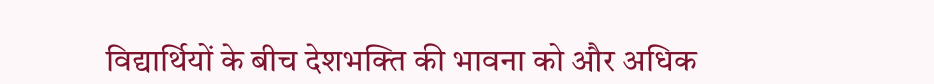विद्यार्थियों के बीच देशभक्ति की भावना को और अधिक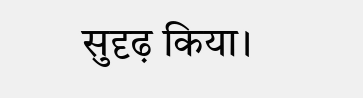सुदृढ़ किया।